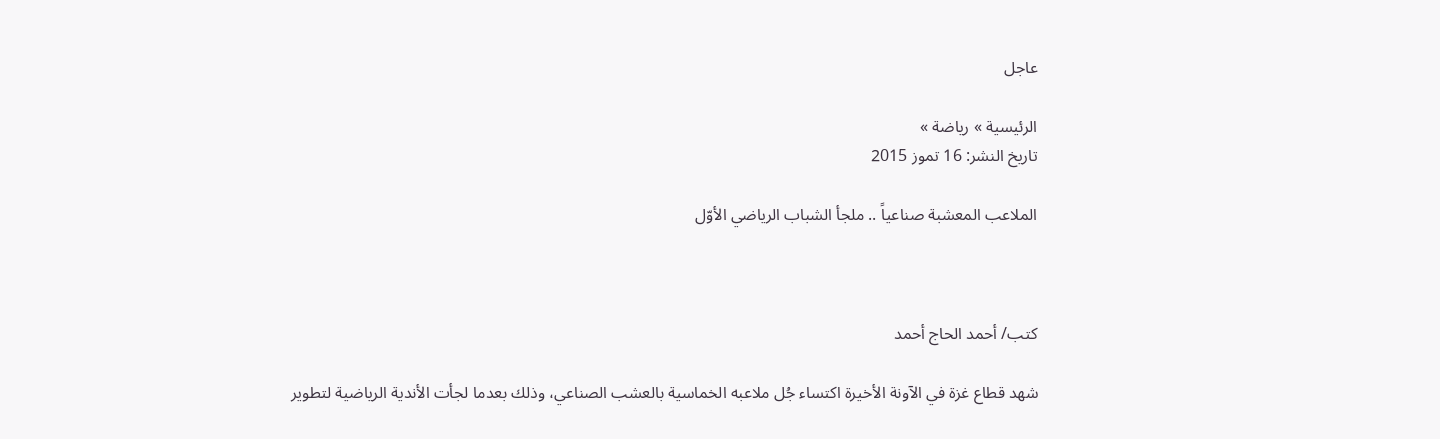عاجل

الرئيسية » رياضة »
تاريخ النشر: 16 تموز 2015

الملاعب المعشبة صناعياً .. ملجأ الشباب الرياضي الأوّل



كتب/ أحمد الحاج أحمد

شهد قطاع غزة في الآونة الأخيرة اكتساء جُل ملاعبه الخماسية بالعشب الصناعي، وذلك بعدما لجأت الأندية الرياضية لتطوير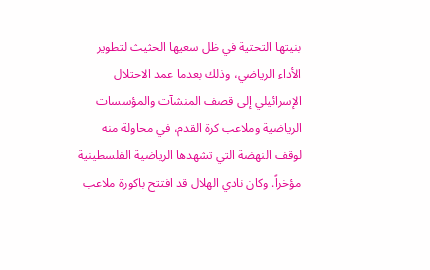بنيتها التحتية في ظل سعيها الحثيث لتطوير الأداء الرياضي، وذلك بعدما عمد الاحتلال الإسرائيلي إلى قصف المنشآت والمؤسسات الرياضية وملاعب كرة القدم، في محاولة منه لوقف النهضة التي تشهدها الرياضية الفلسطينية مؤخراً. وكان نادي الهلال قد افتتح باكورة ملاعب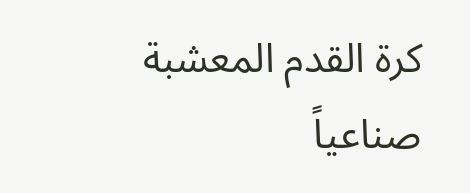كرة القدم المعشبة صناعياً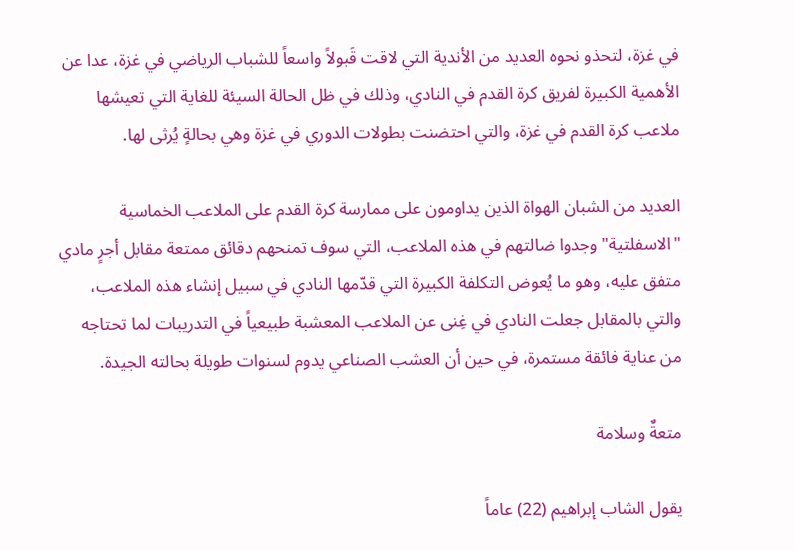في غزة، لتحذو نحوه العديد من الأندية التي لاقت قَبولاً واسعاً للشباب الرياضي في غزة، عدا عن الأهمية الكبيرة لفريق كرة القدم في النادي، وذلك في ظل الحالة السيئة للغاية التي تعيشها ملاعب كرة القدم في غزة، والتي احتضنت بطولات الدوري في غزة وهي بحالةٍ يُرثى لها.

العديد من الشبان الهواة الذين يداومون على ممارسة كرة القدم على الملاعب الخماسية "الاسفلتية" وجدوا ضالتهم في هذه الملاعب، التي سوف تمنحهم دقائق ممتعة مقابل أجرٍ مادي متفق عليه، وهو ما يُعوض التكلفة الكبيرة التي قدّمها النادي في سبيل إنشاء هذه الملاعب، والتي بالمقابل جعلت النادي في غِنى عن الملاعب المعشبة طبيعياً في التدريبات لما تحتاجه من عناية فائقة مستمرة، في حين أن العشب الصناعي يدوم لسنوات طويلة بحالته الجيدة.

متعةٌ وسلامة

يقول الشاب إبراهيم (22) عاماً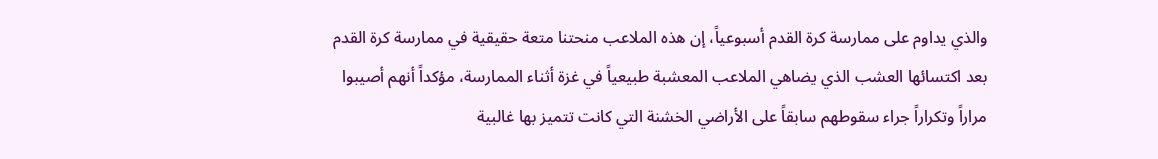والذي يداوم على ممارسة كرة القدم أسبوعياً، إن هذه الملاعب منحتنا متعة حقيقية في ممارسة كرة القدم بعد اكتسائها العشب الذي يضاهي الملاعب المعشبة طبيعياً في غزة أثناء الممارسة، مؤكداً أنهم أصيبوا مراراً وتكراراً جراء سقوطهم سابقاً على الأراضي الخشنة التي كانت تتميز بها غالبية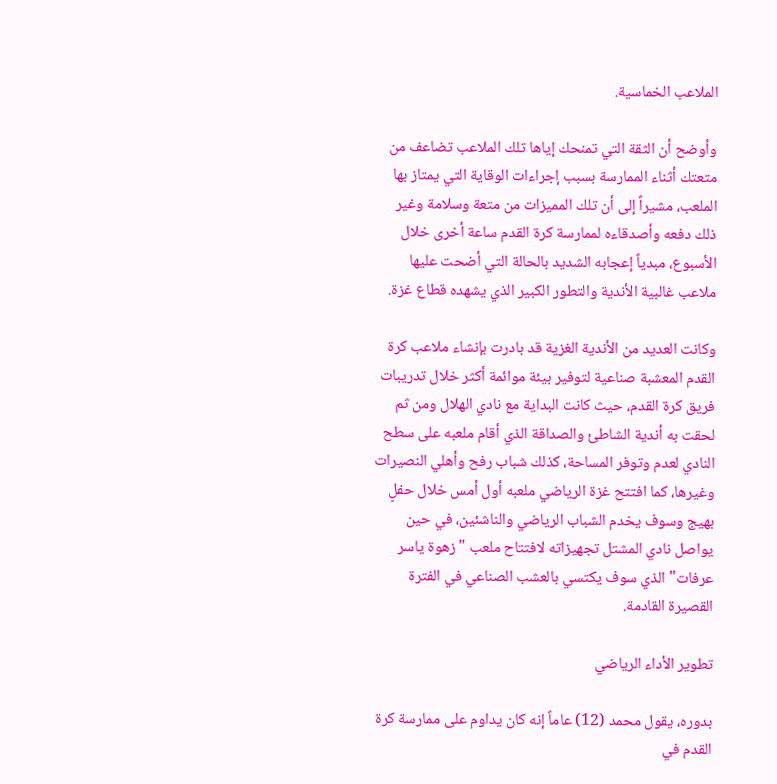الملاعب الخماسية.

وأوضح أن الثقة التي تمنحك إياها تلك الملاعب تضاعف من متعتك أثناء الممارسة بسبب إجراءات الوقاية التي يمتاز بها الملعب، مشيراً إلى أن تلك المميزات من متعة وسلامة وغير ذلك دفعه وأصدقاءه لممارسة كرة القدم ساعة أخرى خلال الأسبوع، مبدياً إعجابه الشديد بالحالة التي أضحت عليها ملاعب غالبية الأندية والتطور الكبير الذي يشهده قطاع غزة.

وكانت العديد من الأندية الغزية قد بادرت بإنشاء ملاعب كرة القدم المعشبة صناعية لتوفير بيئة موائمة أكثر خلال تدريبات فريق كرة القدم، حيث كانت البداية مع نادي الهلال ومن ثم لحقت به أندية الشاطئ والصداقة الذي أقام ملعبه على سطح النادي لعدم وتوفر المساحة، كذلك شباب رفح وأهلي النصيرات وغيرها، كما افتتح غزة الرياضي ملعبه أول أمس خلال حفلٍ بهيج وسوف يخدم الشباب الرياضي والناشئين، في حين يواصل نادي المشتل تجهيزاته لافتتاح ملعب "زهوة ياسر عرفات" الذي سوف يكتسي بالعشب الصناعي في الفترة القصيرة القادمة.

تطوير الأداء الرياضي

بدوره، يقول محمد (12) عاماً إنه كان يداوم على ممارسة كرة القدم في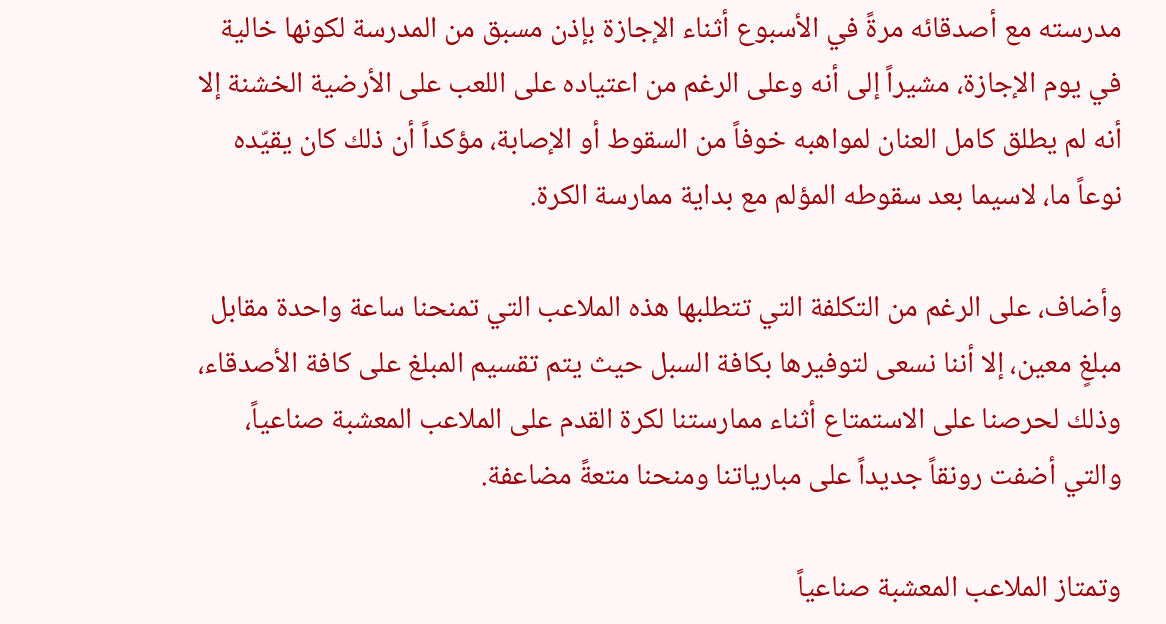مدرسته مع أصدقائه مرةً في الأسبوع أثناء الإجازة بإذن مسبق من المدرسة لكونها خالية في يوم الإجازة، مشيراً إلى أنه وعلى الرغم من اعتياده على اللعب على الأرضية الخشنة إلا أنه لم يطلق كامل العنان لمواهبه خوفاً من السقوط أو الإصابة، مؤكداً أن ذلك كان يقيّده نوعاً ما، لاسيما بعد سقوطه المؤلم مع بداية ممارسة الكرة.

وأضاف، على الرغم من التكلفة التي تتطلبها هذه الملاعب التي تمنحنا ساعة واحدة مقابل مبلغٍ معين، إلا أننا نسعى لتوفيرها بكافة السبل حيث يتم تقسيم المبلغ على كافة الأصدقاء، وذلك لحرصنا على الاستمتاع أثناء ممارستنا لكرة القدم على الملاعب المعشبة صناعياً، والتي أضفت رونقاً جديداً على مبارياتنا ومنحنا متعةً مضاعفة.

وتمتاز الملاعب المعشبة صناعياً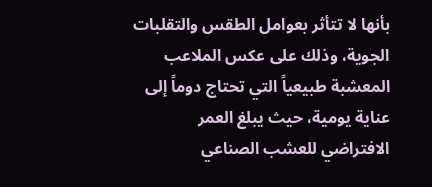بأنها لا تتأثر بعوامل الطقس والتقلبات الجوية، وذلك على عكس الملاعب المعشبة طبيعياً التي تحتاج دوماً إلى عناية يومية، حيث يبلغ العمر الافتراضي للعشب الصناعي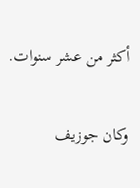أكثر من عشر سنوات.

وكان جوزيف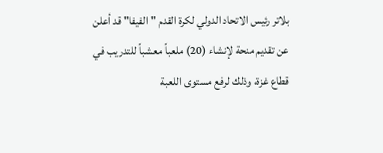بلاتر رئيس الاتحاد الدولي لكرة القدم "الفيفا" قد أعلن عن تقديم منحة لإنشاء (20) ملعباً معشباً للتدريب في قطاع غزة، وذلك لرفع مستوى اللعبة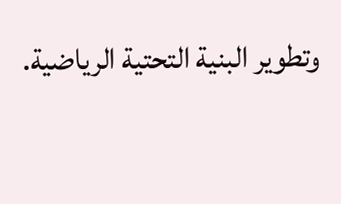وتطوير البنية التحتية الرياضية.